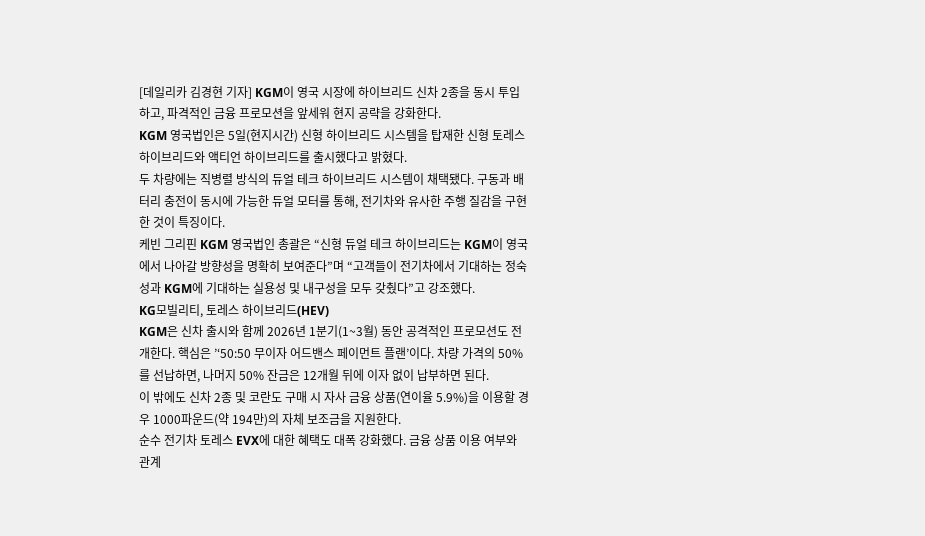[데일리카 김경현 기자] KGM이 영국 시장에 하이브리드 신차 2종을 동시 투입하고, 파격적인 금융 프로모션을 앞세워 현지 공략을 강화한다.
KGM 영국법인은 5일(현지시간) 신형 하이브리드 시스템을 탑재한 신형 토레스 하이브리드와 액티언 하이브리드를 출시했다고 밝혔다.
두 차량에는 직병렬 방식의 듀얼 테크 하이브리드 시스템이 채택됐다. 구동과 배터리 충전이 동시에 가능한 듀얼 모터를 통해, 전기차와 유사한 주행 질감을 구현한 것이 특징이다.
케빈 그리핀 KGM 영국법인 총괄은 “신형 듀얼 테크 하이브리드는 KGM이 영국에서 나아갈 방향성을 명확히 보여준다”며 “고객들이 전기차에서 기대하는 정숙성과 KGM에 기대하는 실용성 및 내구성을 모두 갖췄다”고 강조했다.
KG모빌리티, 토레스 하이브리드(HEV)
KGM은 신차 출시와 함께 2026년 1분기(1~3월) 동안 공격적인 프로모션도 전개한다. 핵심은 ’‘50:50 무이자 어드밴스 페이먼트 플랜’이다. 차량 가격의 50%를 선납하면, 나머지 50% 잔금은 12개월 뒤에 이자 없이 납부하면 된다.
이 밖에도 신차 2종 및 코란도 구매 시 자사 금융 상품(연이율 5.9%)을 이용할 경우 1000파운드(약 194만)의 자체 보조금을 지원한다.
순수 전기차 토레스 EVX에 대한 혜택도 대폭 강화했다. 금융 상품 이용 여부와 관계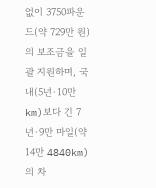없이 3750파운드(약 729만 원)의 보조금을 일괄 지원하며, 국내(5년·10만km)보다 긴 7년·9만 마일(약 14만 4840km)의 차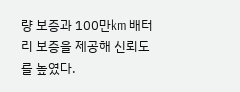량 보증과 100만km 배터리 보증을 제공해 신뢰도를 높였다.